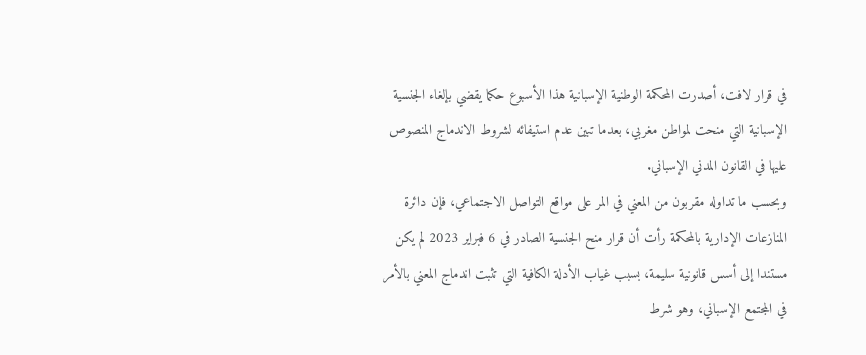في قرار لافت، أصدرت المحكمة الوطنية الإسبانية هذا الأسبوع حكما يقضي بإلغاء الجنسية الإسبانية التي منحت لمواطن مغربي، بعدما تبين عدم استيفائه لشروط الاندماج المنصوص عليها في القانون المدني الإسباني.
وبحسب ما تداوله مقربون من المعني في المر على مواقع التواصل الاجتماعي، فإن دائرة المنازعات الإدارية بالمحكمة رأت أن قرار منح الجنسية الصادر في 6 فبراير 2023 لم يكن مستندا إلى أسس قانونية سليمة، بسبب غياب الأدلة الكافية التي تثبت اندماج المعني بالأمر في المجتمع الإسباني، وهو شرط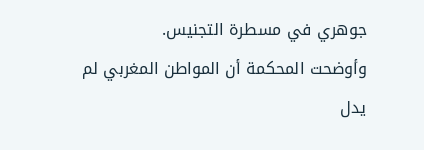جوهري في مسطرة التجنيس.
وأوضحت المحكمة أن المواطن المغربي لم يدل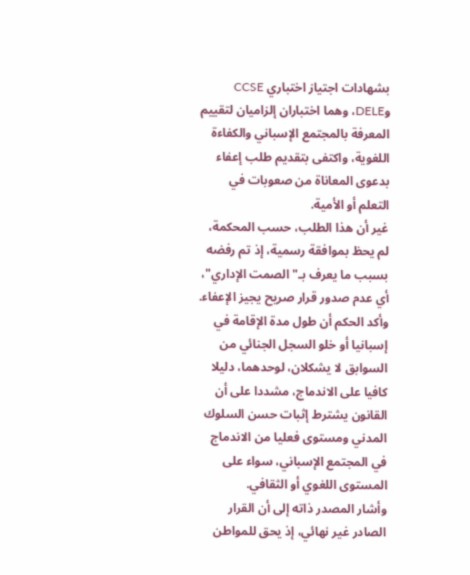بشهادات اجتياز اختباري CCSE وDELE، وهما اختباران إلزاميان لتقييم المعرفة بالمجتمع الإسباني والكفاءة اللغوية، واكتفى بتقديم طلب إعفاء بدعوى المعاناة من صعوبات في التعلم أو الأمية.
غير أن هذا الطلب، حسب المحكمة، لم يحظ بموافقة رسمية، إذ تم رفضه بسبب ما يعرف بـ"الصمت الإداري"، أي عدم صدور قرار صريح يجيز الإعفاء.
وأكد الحكم أن طول مدة الإقامة في إسبانيا أو خلو السجل الجنائي من السوابق لا يشكلان، لوحدهما، دليلا كافيا على الاندماج، مشددا على أن القانون يشترط إثبات حسن السلوك المدني ومستوى فعليا من الاندماج في المجتمع الإسباني، سواء على المستوى اللغوي أو الثقافي.
وأشار المصدر ذاته إلى أن القرار الصادر غير نهائي، إذ يحق للمواطن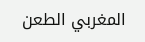المغربي الطعن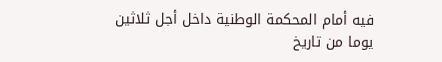فيه أمام المحكمة الوطنية داخل أجل ثلاثين يوما من تاريخ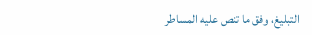التبليغ، وفق ما تنص عليه المساطر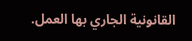القانونية الجاري بها العمل.